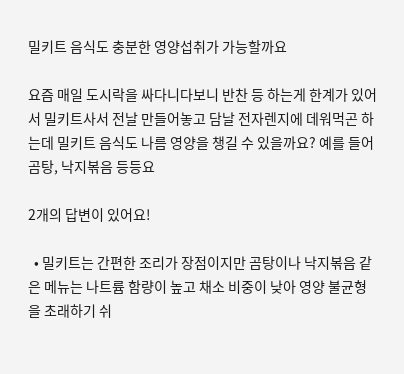밀키트 음식도 충분한 영양섭취가 가능할까요

요즘 매일 도시락을 싸다니다보니 반찬 등 하는게 한계가 있어서 밀키트사서 전날 만들어놓고 담날 전자렌지에 데워먹곤 하는데 밀키트 음식도 나름 영양을 챙길 수 있을까요? 예를 들어 곰탕, 낙지볶음 등등요

2개의 답변이 있어요!

  • 밀키트는 간편한 조리가 장점이지만 곰탕이나 낙지볶음 같은 메뉴는 나트륨 함량이 높고 채소 비중이 낮아 영양 불균형을 초래하기 쉬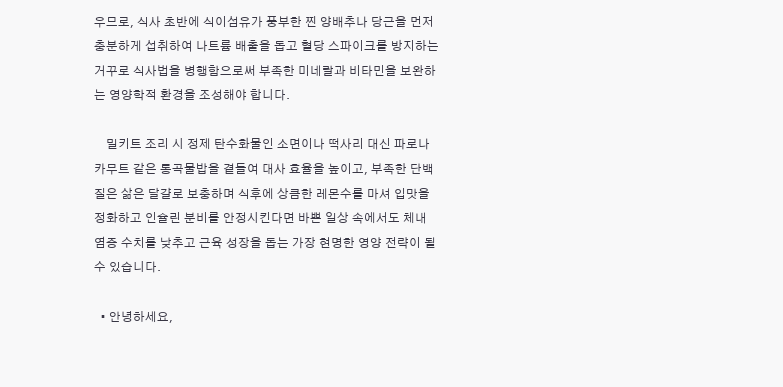우므로, 식사 초반에 식이섬유가 풍부한 찐 양배추나 당근을 먼저 충분하게 섭취하여 나트륨 배출을 돕고 혈당 스파이크를 방지하는 거꾸로 식사법을 병행함으로써 부족한 미네랄과 비타민을 보완하는 영양학적 환경을 조성해야 합니다.

    밀키트 조리 시 정제 탄수화물인 소면이나 떡사리 대신 파로나 카무트 같은 통곡물밥을 곁들여 대사 효율을 높이고, 부족한 단백질은 삶은 달걀로 보충하며 식후에 상큼한 레몬수를 마셔 입맛을 정화하고 인슐린 분비를 안정시킨다면 바쁜 일상 속에서도 체내 염증 수치를 낮추고 근육 성장을 돕는 가장 현명한 영양 전략이 될 수 있습니다.

  • 안녕하세요,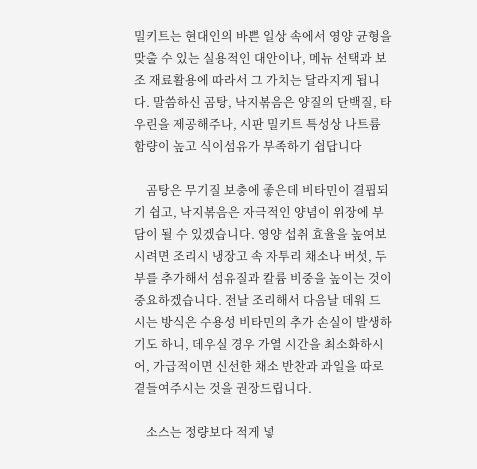밀키트는 현대인의 바쁜 일상 속에서 영양 균형을 맞출 수 있는 실용적인 대안이나, 메뉴 선택과 보조 재료활용에 따라서 그 가치는 달라지게 됩니다. 말씀하신 곰탕, 낙지볶음은 양질의 단백질, 타우린을 제공해주나, 시판 밀키트 특성상 나트륨 함량이 높고 식이섬유가 부족하기 쉽답니다

    곰탕은 무기질 보충에 좋은데 비타민이 결핍되기 쉽고, 낙지볶음은 자극적인 양념이 위장에 부담이 될 수 있겠습니다. 영양 섭취 효율을 높여보시려면 조리시 냉장고 속 자투리 채소나 버섯, 두부를 추가해서 섬유질과 칼륨 비중을 높이는 것이 중요하겠습니다. 전날 조리해서 다음날 데워 드시는 방식은 수용성 비타민의 추가 손실이 발생하기도 하니, 데우실 경우 가열 시간을 최소화하시어, 가급적이면 신선한 채소 반찬과 과일을 따로 곁들여주시는 것을 권장드립니다.

    소스는 정량보다 적게 넣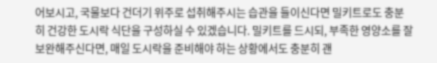어보시고, 국물보다 건더기 위주로 섭취해주시는 습관을 들이신다면 밀키트로도 충분히 건강한 도시락 식단을 구성하실 수 있겠습니다. 밀키트를 드시되, 부족한 영양소를 잘 보완해주신다면, 매일 도시락을 준비해야 하는 상황에서도 충분히 괜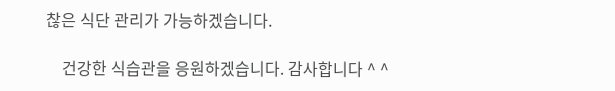찮은 식단 관리가 가능하겠습니다.

    건강한 식습관을 응원하겠습니다. 감사합니다 ^ ^